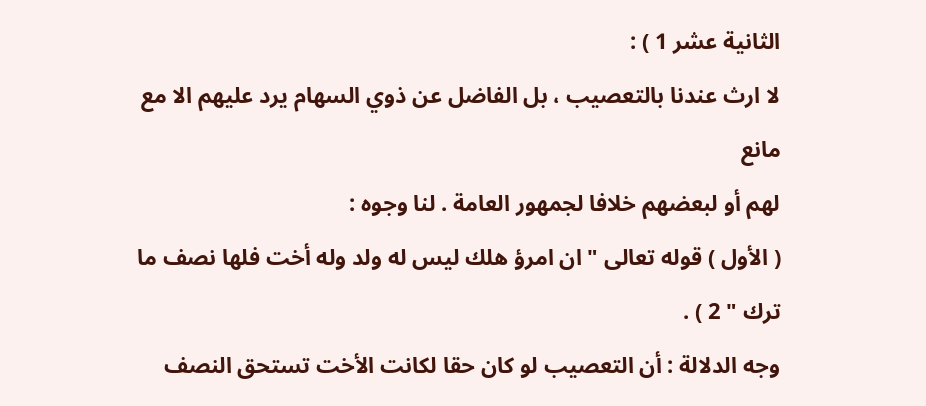الثانية عشر 1 ) :
لا ارث عندنا بالتعصيب ، بل الفاضل عن ذوي السهام يرد عليهم الا مع مانع
لهم أو لبعضهم خلافا لجمهور العامة . لنا وجوه :
( الأول ) قوله تعالى " ان امرؤ هلك ليس له ولد وله أخت فلها نصف ما ترك " 2 ) .
وجه الدلالة : أن التعصيب لو كان حقا لكانت الأخت تستحق النصف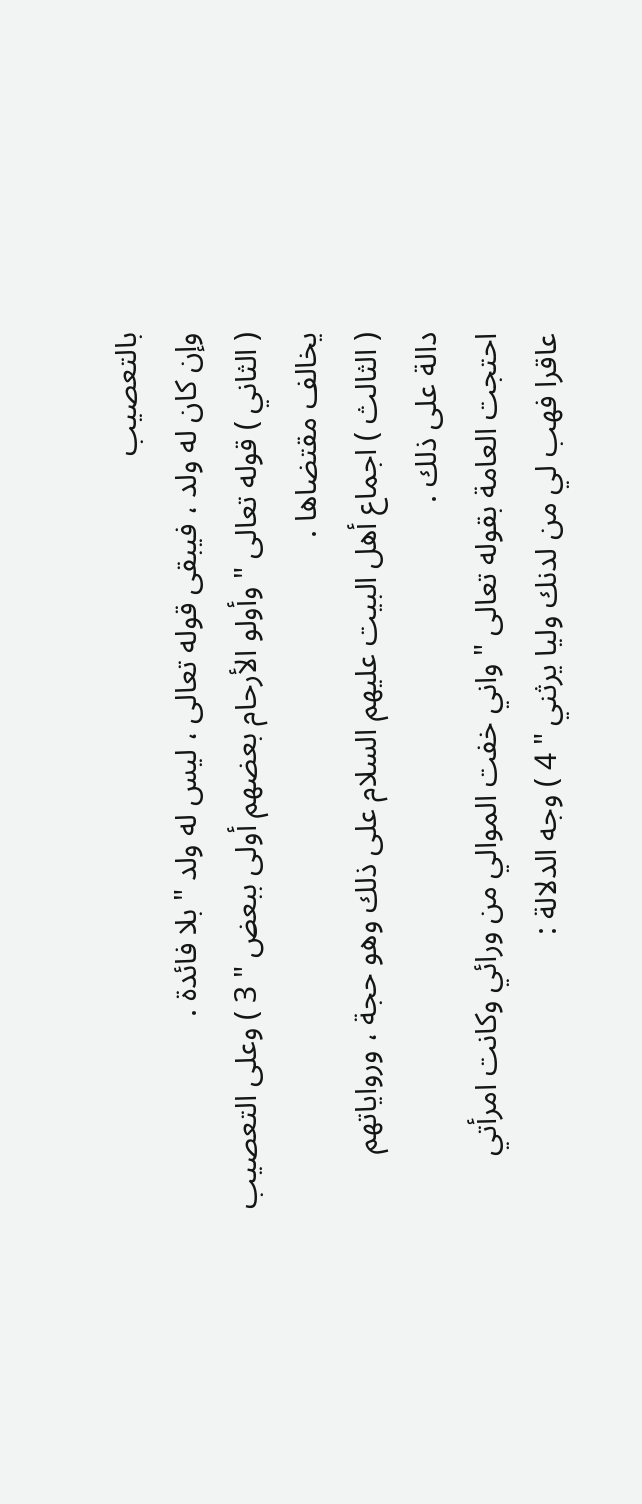بالتعصيب
وإن كان له ولد ، فيبقى قوله تعالى ، ليس له ولد " بلا فائدة .
( الثاني ) قوله تعالى " وأولو الأرحام بعضهم أولى ببعض " 3 ) وعلى التعصيب
يخالف مقتضاها .
( الثالث ) اجماع أهل البيت عليهم السلام على ذلك وهو حجة ، ورواياتهم
دالة على ذلك .
احتجت العامة بقوله تعالى " واني خفت الموالي من ورائي وكانت امرأتي
عاقرا فهب لي من لدنك وليا يرثني " 4 ) وجه الدلالة :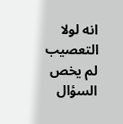انه لولا التعصيب لم يخص
السؤال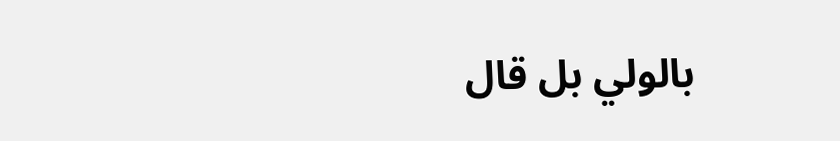بالولي بل قال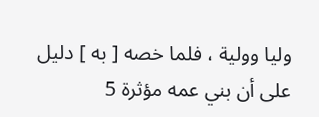وليا وولية ، فلما خصه [ به ] دليل على أن بني عمه مؤثرة 5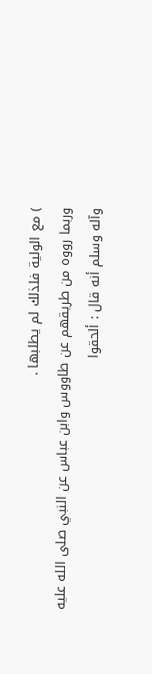) مع الولية فلذلك لم يطلبها .
وربما رووه من طريقهم عن طاووس وابن عباس عن النبي صلى الله عليه
وآله وسلم أنه قال : ألحقوا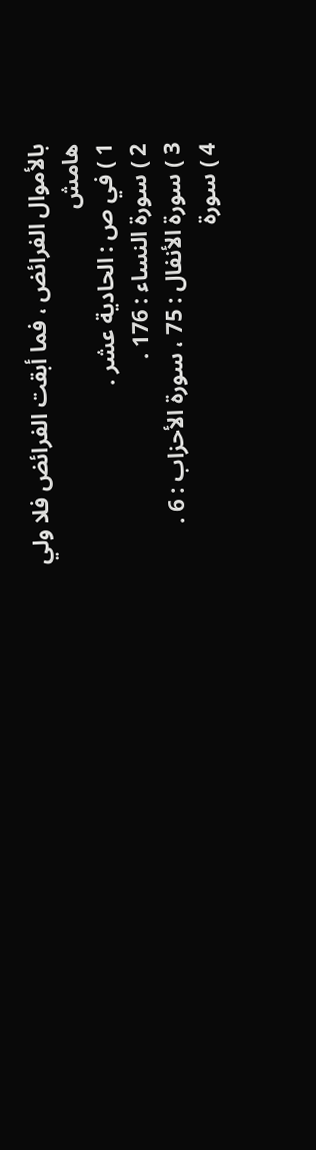بالأموال الفرائض ، فما أبقت الفرائض فلا ولي
هامش
1 ) في ص : الحادية عشر .
2 ) سورة النساء : 176 .
3 ) سورة الأنفال : 75 ، سورة الأحزاب : 6 .
4 ) سورة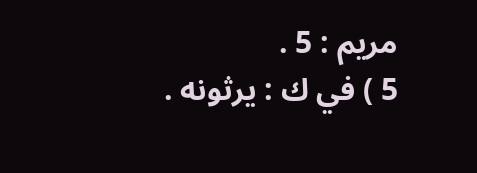مريم : 5 .
5 ) في ك : يرثونه .